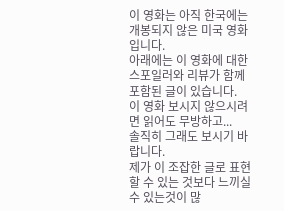이 영화는 아직 한국에는 개봉되지 않은 미국 영화입니다.
아래에는 이 영화에 대한 스포일러와 리뷰가 함께 포함된 글이 있습니다.
이 영화 보시지 않으시려면 읽어도 무방하고...
솔직히 그래도 보시기 바랍니다.
제가 이 조잡한 글로 표현할 수 있는 것보다 느끼실 수 있는것이 많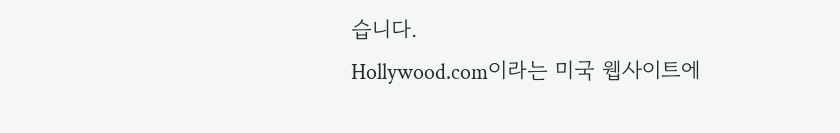습니다.
Hollywood.com이라는 미국 웹사이트에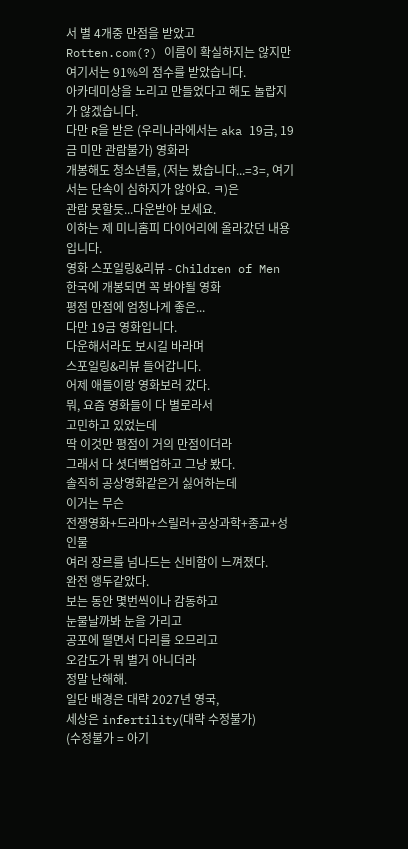서 별 4개중 만점을 받았고
Rotten.com(?) 이름이 확실하지는 않지만 여기서는 91%의 점수를 받았습니다.
아카데미상을 노리고 만들었다고 해도 놀랍지가 않겠습니다.
다만 R을 받은 (우리나라에서는 aka 19금, 19금 미만 관람불가) 영화라
개봉해도 청소년들, (저는 봤습니다...=3=, 여기서는 단속이 심하지가 않아요. ㅋ)은
관람 못할듯...다운받아 보세요.
이하는 제 미니홈피 다이어리에 올라갔던 내용입니다.
영화 스포일링&리뷰 - Children of Men
한국에 개봉되면 꼭 봐야될 영화
평점 만점에 엄청나게 좋은...
다만 19금 영화입니다.
다운해서라도 보시길 바라며
스포일링&리뷰 들어갑니다.
어제 애들이랑 영화보러 갔다.
뭐, 요즘 영화들이 다 별로라서
고민하고 있었는데
딱 이것만 평점이 거의 만점이더라
그래서 다 셧더뻑업하고 그냥 봤다.
솔직히 공상영화같은거 싫어하는데
이거는 무슨
전쟁영화+드라마+스릴러+공상과학+종교+성인물
여러 장르를 넘나드는 신비함이 느껴졌다.
완전 앵두같았다.
보는 동안 몇번씩이나 감동하고
눈물날까봐 눈을 가리고
공포에 떨면서 다리를 오므리고
오감도가 뭐 별거 아니더라
정말 난해해.
일단 배경은 대략 2027년 영국,
세상은 infertility(대략 수정불가)
(수정불가 = 아기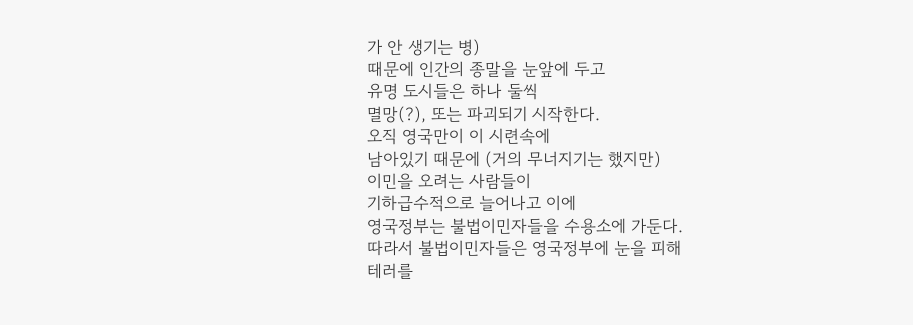가 안 생기는 병)
때문에 인간의 종말을 눈앞에 두고
유명 도시들은 하나 둘씩
멸망(?), 또는 파괴되기 시작한다.
오직 영국만이 이 시련속에
남아있기 때문에 (거의 무너지기는 했지만)
이민을 오려는 사람들이
기하급수적으로 늘어나고 이에
영국정부는 불법이민자들을 수용소에 가둔다.
따라서 불법이민자들은 영국정부에 눈을 피해
테러를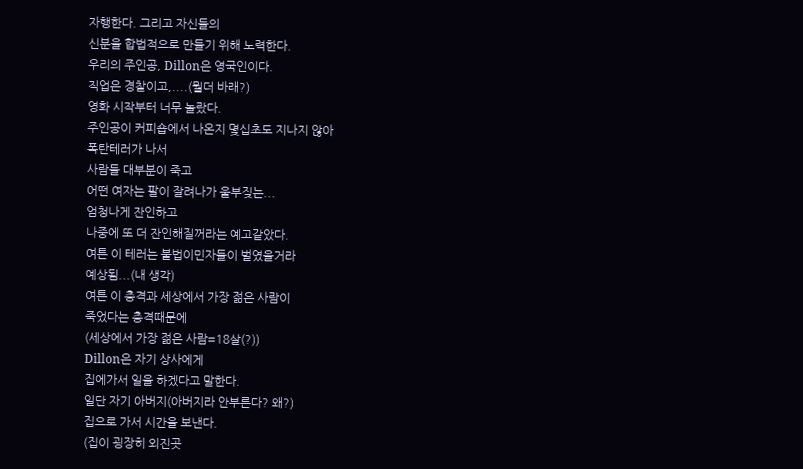자행한다. 그리고 자신들의
신분을 합법적으로 만들기 위해 노력한다.
우리의 주인공, Dillon은 영국인이다.
직업은 경찰이고,....(뭘더 바래?)
영화 시작부터 너무 놀랐다.
주인공이 커피숍에서 나온지 몇십초도 지나지 않아
폭탄테러가 나서
사람들 대부분이 죽고
어떤 여자는 팔이 잘려나가 울부짖는...
엄청나게 잔인하고
나중에 또 더 잔인해질꺼라는 예고같았다.
여튼 이 테러는 불법이민자들이 벌였을거라
예상됨...(내 생각)
여튼 이 충격과 세상에서 가장 젊은 사람이
죽었다는 충격때문에
(세상에서 가장 젊은 사람=18살(?))
Dillon은 자기 상사에게
집에가서 일을 하겠다고 말한다.
일단 자기 아버지(아버지라 안부른다? 왜?)
집으로 가서 시간을 보낸다.
(집이 굉장히 외진곳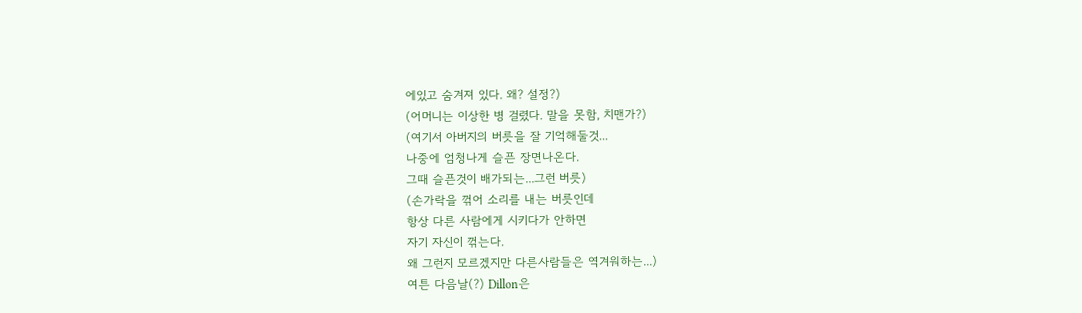에있고 숨겨져 있다. 왜? 설정?)
(어머니는 이상한 병 걸렸다. 말을 못함, 치맨가?)
(여기서 아버지의 버릇을 잘 기억해둘것...
나중에 엄청나게 슬픈 장면나온다.
그때 슬픈것이 배가되는...그런 버릇)
(손가락을 꺾어 소리를 내는 버릇인데
항상 다른 사람에게 시키다가 안하면
자기 자신이 꺾는다.
왜 그런지 모르겠지만 다른사람들은 역겨워하는...)
여튼 다음날(?) Dillon은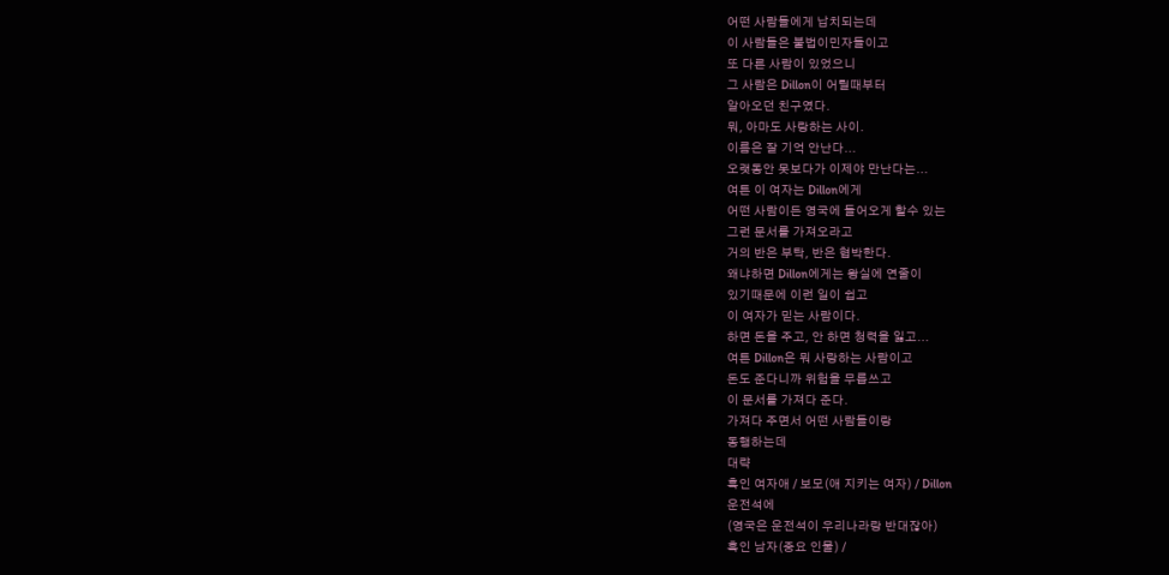어떤 사람들에게 납치되는데
이 사람들은 불법이민자들이고
또 다른 사람이 있었으니
그 사람은 Dillon이 어릴때부터
알아오던 친구였다.
뭐, 아마도 사랑하는 사이.
이름은 잘 기억 안난다...
오랫동안 못보다가 이제야 만난다는...
여튼 이 여자는 Dillon에게
어떤 사람이든 영국에 들어오게 할수 있는
그런 문서를 가져오라고
거의 반은 부탁, 반은 협박한다.
왜냐하면 Dillon에게는 왕실에 연줄이
있기때문에 이런 일이 쉽고
이 여자가 믿는 사람이다.
하면 돈을 주고, 안 하면 청력을 잃고...
여튼 Dillon은 뭐 사랑하는 사람이고
돈도 준다니까 위험을 무릅쓰고
이 문서를 가져다 준다.
가져다 주면서 어떤 사람들이랑
동행하는데
대략
흑인 여자애 / 보모(애 지키는 여자) / Dillon
운전석에
(영국은 운전석이 우리나라랑 반대잖아)
흑인 남자(중요 인물) /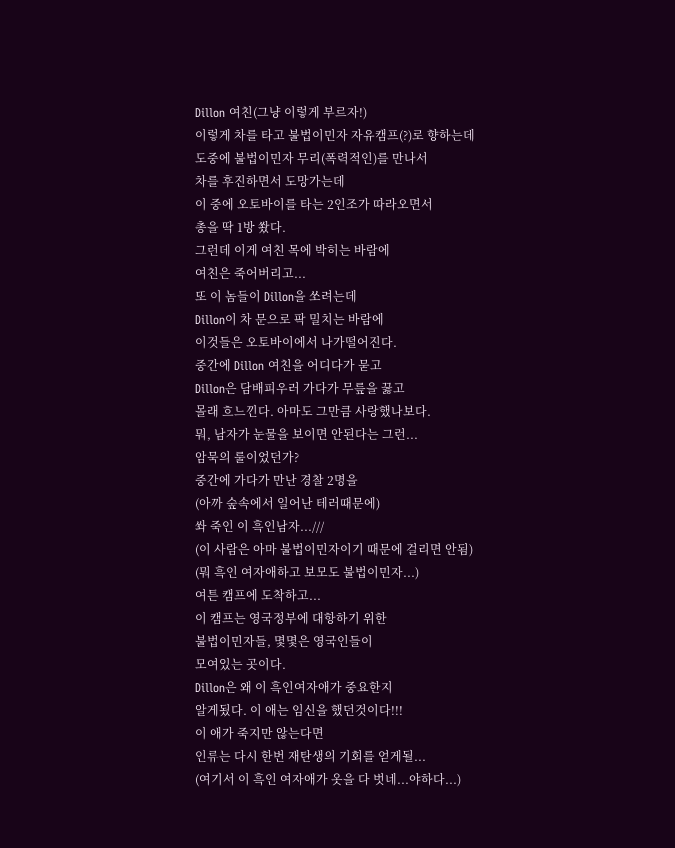Dillon 여친(그냥 이렇게 부르자!)
이렇게 차를 타고 불법이민자 자유캠프(?)로 향하는데
도중에 불법이민자 무리(폭력적인)를 만나서
차를 후진하면서 도망가는데
이 중에 오토바이를 타는 2인조가 따라오면서
총을 딱 1방 쐈다.
그런데 이게 여친 목에 박히는 바람에
여친은 죽어버리고...
또 이 놈들이 Dillon을 쏘려는데
Dillon이 차 문으로 팍 밀치는 바람에
이것들은 오토바이에서 나가떨어진다.
중간에 Dillon 여친을 어디다가 묻고
Dillon은 담배피우러 가다가 무릎을 꿇고
몰래 흐느낀다. 아마도 그만큼 사랑했나보다.
뭐, 남자가 눈물을 보이면 안된다는 그런...
암묵의 룰이었던가?
중간에 가다가 만난 경찰 2명을
(아까 숲속에서 일어난 테러때문에)
쏴 죽인 이 흑인남자...///
(이 사람은 아마 불법이민자이기 때문에 걸리면 안됨)
(뭐 흑인 여자애하고 보모도 불법이민자...)
여튼 캠프에 도착하고...
이 캠프는 영국정부에 대항하기 위한
불법이민자들, 몇몇은 영국인들이
모여있는 곳이다.
Dillon은 왜 이 흑인여자애가 중요한지
알게됬다. 이 애는 임신을 했던것이다!!!
이 애가 죽지만 않는다면
인류는 다시 한번 재탄생의 기회를 얻게될...
(여기서 이 흑인 여자애가 옷을 다 벗네...야하다...)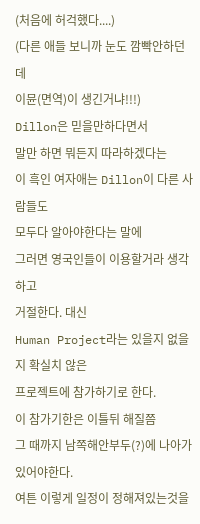(처음에 허걱했다....)
(다른 애들 보니까 눈도 깜빡안하던데
이뮨(면역)이 생긴거냐!!!)
Dillon은 믿을만하다면서
말만 하면 뭐든지 따라하겠다는
이 흑인 여자애는 Dillon이 다른 사람들도
모두다 알아야한다는 말에
그러면 영국인들이 이용할거라 생각하고
거절한다. 대신
Human Project라는 있을지 없을지 확실치 않은
프로젝트에 참가하기로 한다.
이 참가기한은 이틀뒤 해질쯤
그 때까지 남쪽해안부두(?)에 나아가 있어야한다.
여튼 이렇게 일정이 정해져있는것을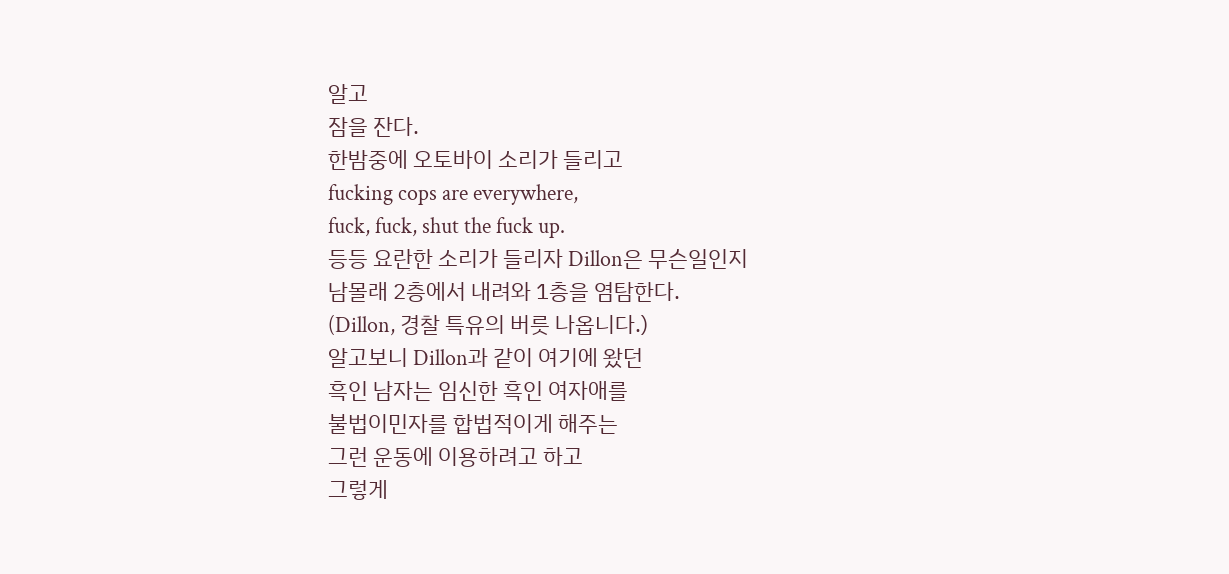알고
잠을 잔다.
한밤중에 오토바이 소리가 들리고
fucking cops are everywhere,
fuck, fuck, shut the fuck up.
등등 요란한 소리가 들리자 Dillon은 무슨일인지
남몰래 2층에서 내려와 1층을 염탐한다.
(Dillon, 경찰 특유의 버릇 나옵니다.)
알고보니 Dillon과 같이 여기에 왔던
흑인 남자는 임신한 흑인 여자애를
불법이민자를 합법적이게 해주는
그런 운동에 이용하려고 하고
그렇게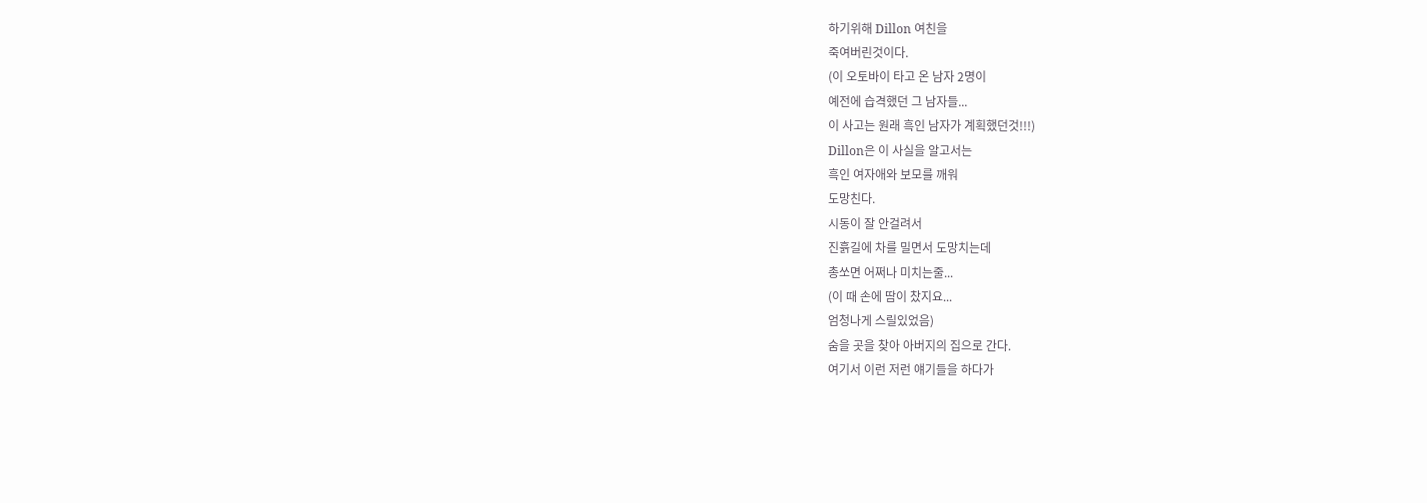하기위해 Dillon 여친을
죽여버린것이다.
(이 오토바이 타고 온 남자 2명이
예전에 습격했던 그 남자들...
이 사고는 원래 흑인 남자가 계획했던것!!!)
Dillon은 이 사실을 알고서는
흑인 여자애와 보모를 깨워
도망친다.
시동이 잘 안걸려서
진흙길에 차를 밀면서 도망치는데
총쏘면 어쩌나 미치는줄...
(이 때 손에 땀이 찼지요...
엄청나게 스릴있었음)
숨을 곳을 찾아 아버지의 집으로 간다.
여기서 이런 저런 얘기들을 하다가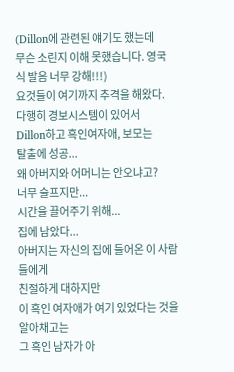(Dillon에 관련된 얘기도 했는데
무슨 소린지 이해 못했습니다. 영국식 발음 너무 강해!!!)
요것들이 여기까지 추격을 해왔다.
다행히 경보시스템이 있어서
Dillon하고 흑인여자애, 보모는
탈출에 성공...
왜 아버지와 어머니는 안오냐고?
너무 슬프지만...
시간을 끌어주기 위해...
집에 남았다...
아버지는 자신의 집에 들어온 이 사람들에게
친절하게 대하지만
이 흑인 여자애가 여기 있었다는 것을 알아채고는
그 흑인 남자가 아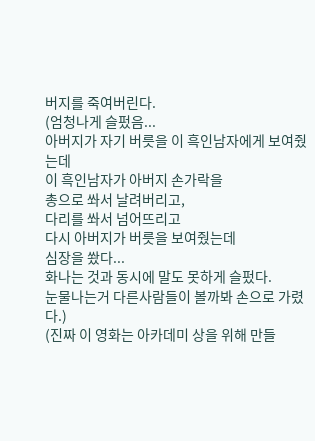버지를 죽여버린다.
(엄청나게 슬펐음...
아버지가 자기 버릇을 이 흑인남자에게 보여줬는데
이 흑인남자가 아버지 손가락을
총으로 쏴서 날려버리고,
다리를 쏴서 넘어뜨리고
다시 아버지가 버릇을 보여줬는데
심장을 쐈다...
화나는 것과 동시에 말도 못하게 슬펐다.
눈물나는거 다른사람들이 볼까봐 손으로 가렸다.)
(진짜 이 영화는 아카데미 상을 위해 만들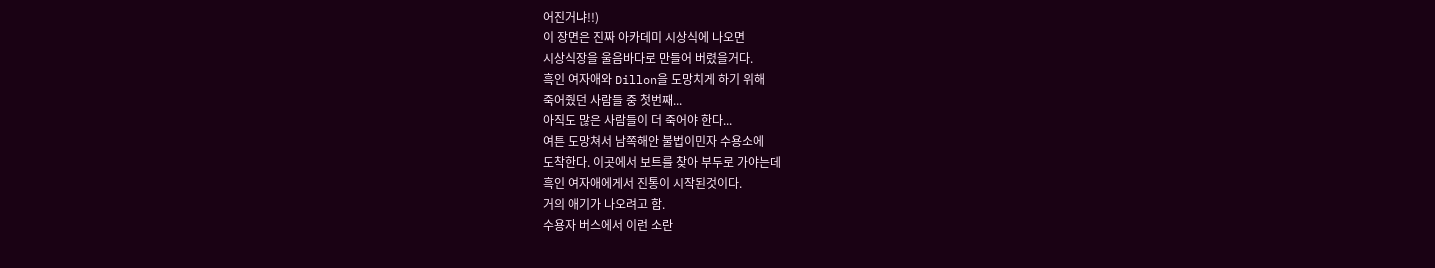어진거냐!!)
이 장면은 진짜 아카데미 시상식에 나오면
시상식장을 울음바다로 만들어 버렸을거다.
흑인 여자애와 Dillon을 도망치게 하기 위해
죽어줬던 사람들 중 첫번째...
아직도 많은 사람들이 더 죽어야 한다...
여튼 도망쳐서 남쪽해안 불법이민자 수용소에
도착한다. 이곳에서 보트를 찾아 부두로 가야는데
흑인 여자애에게서 진통이 시작된것이다.
거의 애기가 나오려고 함.
수용자 버스에서 이런 소란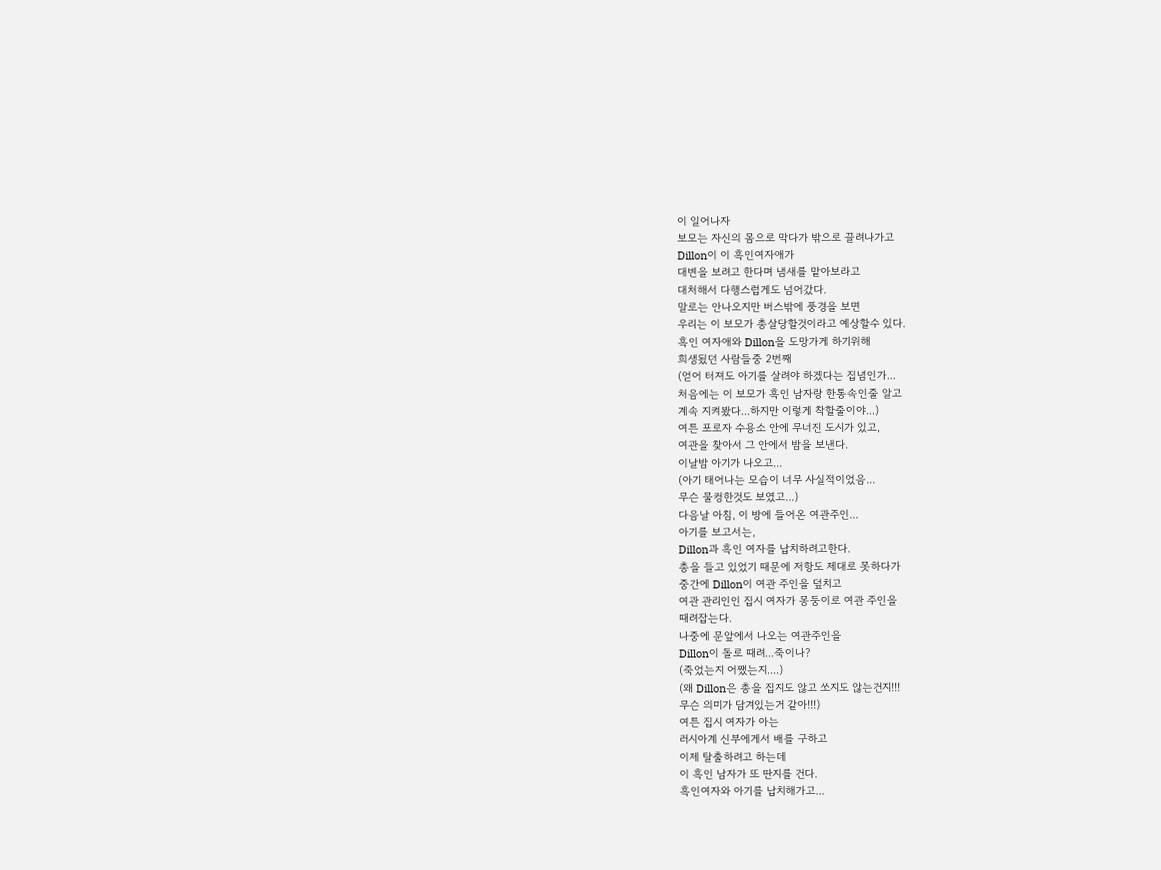이 일어나자
보모는 자신의 몸으로 막다가 밖으로 끌려나가고
Dillon이 이 흑인여자애가
대변을 보려고 한다며 냄새를 맡아보라고
대처해서 다행스럽게도 넘어갔다.
말로는 안나오지만 버스밖에 풍경을 보면
우리는 이 보모가 총살당할것이라고 예상할수 있다.
흑인 여자애와 Dillon을 도망가게 하기위해
희생됬던 사람들중 2번째
(얻어 터져도 아기를 살려야 하겠다는 집념인가...
처음에는 이 보모가 흑인 남자랑 한통속인줄 알고
계속 지켜봤다...하지만 이렇게 착할줄이야...)
여튼 포로자 수용소 안에 무너진 도시가 있고,
여관을 찾아서 그 안에서 밤을 보낸다.
이날밤 아기가 나오고...
(아기 태어나는 모습이 너무 사실적이었음...
무슨 물컹한것도 보였고...)
다음날 아침, 이 방에 들어온 여관주인...
아기를 보고서는,
Dillon과 흑인 여자를 납치하려고한다.
총을 들고 있었기 때문에 저항도 제대로 못하다가
중간에 Dillon이 여관 주인을 덮치고
여관 관리인인 집시 여자가 몽둥이로 여관 주인을
때려잡는다.
나중에 문앞에서 나오는 여관주인을
Dillon이 돌로 때려...죽이나?
(죽었는지 어쨌는지....)
(왜 Dillon은 총을 집지도 않고 쏘지도 않는건지!!!
무슨 의미가 담겨있는거 같아!!!)
여튼 집시 여자가 아는
러시아계 신부에게서 배를 구하고
이제 탈출하려고 하는데
이 흑인 남자가 또 딴지를 건다.
흑인여자와 아기를 납치해가고...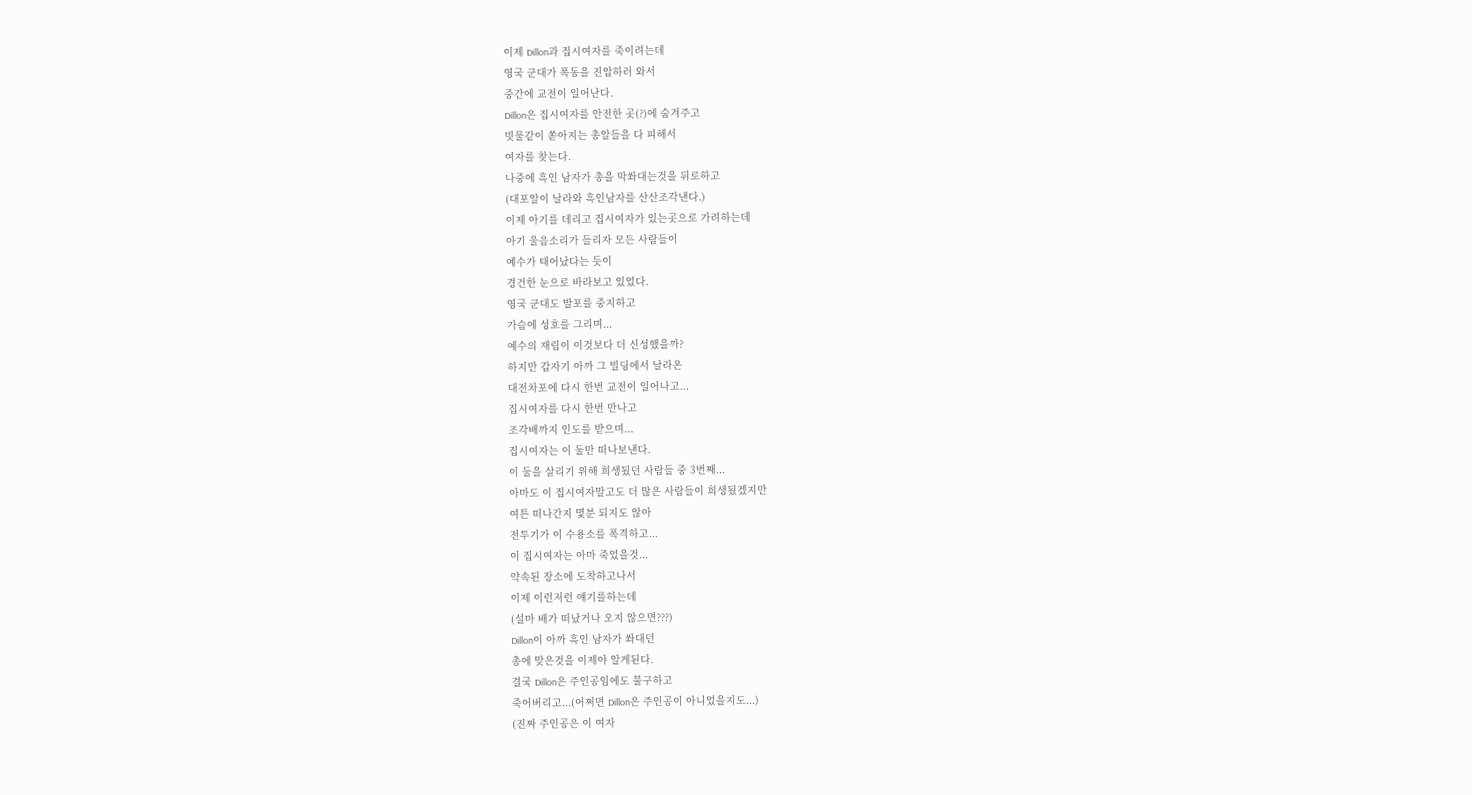이제 Dillon과 집시여자를 죽이려는데
영국 군대가 폭동을 진압하러 와서
중간에 교전이 일어난다.
Dillon은 집시여자를 안전한 곳(?)에 숨겨주고
빗물같이 쏟아지는 총알들을 다 피해서
여자를 찾는다.
나중에 흑인 남자가 총을 막쏴대는것을 뒤로하고
(대포알이 날라와 흑인남자를 산산조각낸다.)
이제 아기를 데리고 집시여자가 있는곳으로 가려하는데
아기 울음소리가 들리자 모든 사람들이
예수가 태어났다는 듯이
경건한 눈으로 바라보고 있었다.
영국 군대도 발포를 중지하고
가슴에 성호를 그리며...
예수의 재림이 이것보다 더 신성했을까?
하지만 갑자기 아까 그 빌딩에서 날라온
대전차포에 다시 한번 교전이 일어나고...
집시여자를 다시 한번 만나고
조각배까지 인도를 받으며...
집시여자는 이 둘만 떠나보낸다.
이 둘을 살리기 위해 희생됬던 사람들 중 3번째...
아마도 이 집시여자말고도 더 많은 사람들이 희생됬겠지만
여튼 떠나간지 몇분 되지도 않아
전투기가 이 수용소를 폭격하고...
이 집시여자는 아마 죽었을것...
약속된 장소에 도착하고나서
이제 이런저런 얘기를하는데
(설마 배가 떠났거나 오지 않으면???)
Dillon이 아까 흑인 남자가 쏴대던
총에 맞은것을 이제야 알게된다.
결국 Dillon은 주인공임에도 불구하고
죽어버리고...(어쩌면 Dillon은 주인공이 아니었을지도...)
(진짜 주인공은 이 여자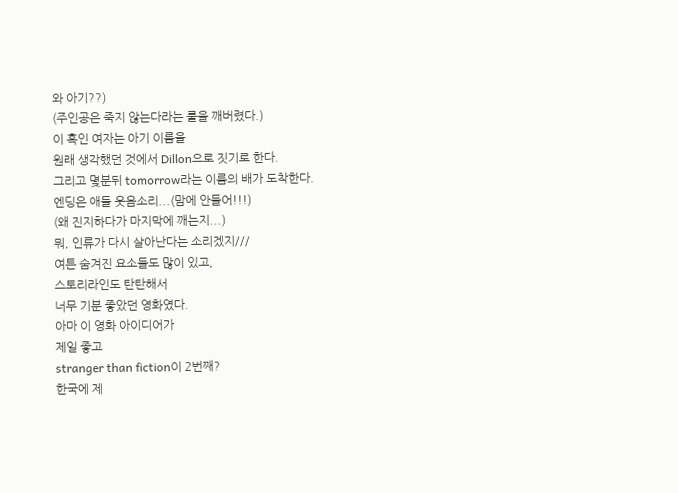와 아기??)
(주인공은 죽지 않는다라는 룰을 깨버렸다.)
이 흑인 여자는 아기 이름을
원래 생각했던 것에서 Dillon으로 짓기로 한다.
그리고 몇분뒤 tomorrow라는 이름의 배가 도착한다.
엔딩은 애들 웃음소리...(맘에 안들어!!!)
(왜 진지하다가 마지막에 깨는지...)
뭐, 인류가 다시 살아난다는 소리겠지///
여튼 숨겨진 요소들도 많이 있고,
스토리라인도 탄탄해서
너무 기분 좋았던 영화였다.
아마 이 영화 아이디어가
제일 좋고
stranger than fiction이 2번째?
한국에 제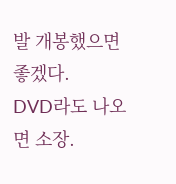발 개봉했으면 좋겠다.
DVD라도 나오면 소장.